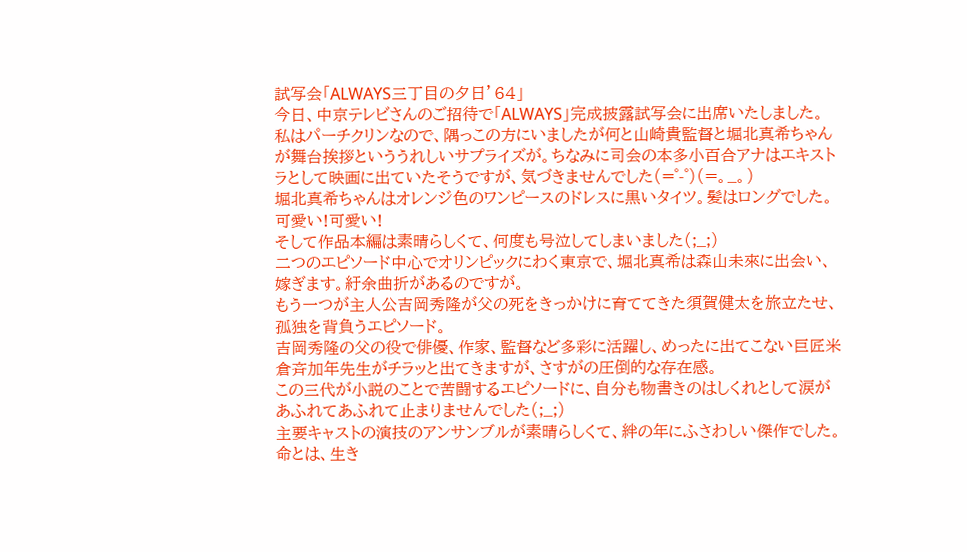試写会「ALWAYS三丁目の夕日’64」
今日、中京テレビさんのご招待で「ALWAYS」完成披露試写会に出席いたしました。
私はパーチクリンなので、隅っこの方にいましたが何と山崎貴監督と堀北真希ちゃんが舞台挨拶といううれしいサプライズが。ちなみに司会の本多小百合アナはエキストラとして映画に出ていたそうですが、気づきませんでした(=゜-゜)(=。_。)
堀北真希ちゃんはオレンジ色のワンピースのドレスに黒いタイツ。髪はロングでした。
可愛い!可愛い!
そして作品本編は素晴らしくて、何度も号泣してしまいました(;_;)
二つのエピソード中心でオリンピックにわく東京で、堀北真希は森山未來に出会い、嫁ぎます。紆余曲折があるのですが。
もう一つが主人公吉岡秀隆が父の死をきっかけに育ててきた須賀健太を旅立たせ、孤独を背負うエピソード。
吉岡秀隆の父の役で俳優、作家、監督など多彩に活躍し、めったに出てこない巨匠米倉斉加年先生がチラッと出てきますが、さすがの圧倒的な存在感。
この三代が小説のことで苦闘するエピソードに、自分も物書きのはしくれとして涙があふれてあふれて止まりませんでした(;_;)
主要キャストの演技のアンサンブルが素晴らしくて、絆の年にふさわしい傑作でした。
命とは、生き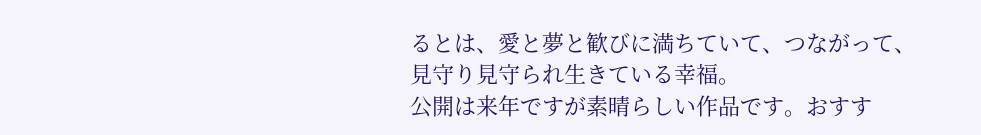るとは、愛と夢と歓びに満ちていて、つながって、見守り見守られ生きている幸福。
公開は来年ですが素晴らしい作品です。おすす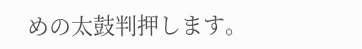めの太鼓判押します。